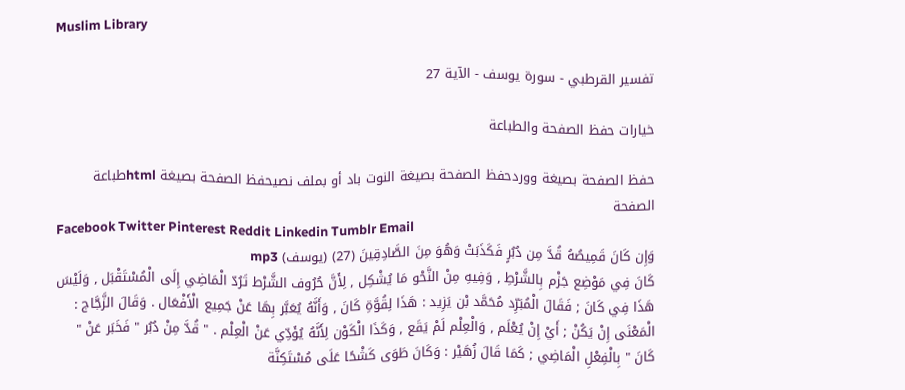Muslim Library

تفسير القرطبي - سورة يوسف - الآية 27

خيارات حفظ الصفحة والطباعة

حفظ الصفحة بصيغة ووردحفظ الصفحة بصيغة النوت باد أو بملف نصيحفظ الصفحة بصيغة htmlطباعة الصفحة
Facebook Twitter Pinterest Reddit Linkedin Tumblr Email
وَإِن كَانَ قَمِيصُهُ قُدَّ مِن دُبُرٍ فَكَذَبَتْ وَهُوَ مِنَ الصَّادِقِينَ (27) (يوسف) mp3
كَانَ فِي مَوْضِع جَزْم بِالشَّرْطِ , وَفِيهِ مِنْ النَّحْو مَا يُشْكِل , لِأَنَّ حُرُوف الشَّرْط تَرُدّ الْمَاضِي إِلَى الْمُسْتَقْبَل , وَلَيْسَ هَذَا فِي كَانَ ; فَقَالَ الْمُبَرِّد مُحَمَّد بْن يَزِيد : هَذَا لِقُوَّةِ كَانَ , وَأَنَّهُ يُعَبَّر بِهَا عَنْ جَمِيع الْأَفْعَال . وَقَالَ الزَّجَّاج : الْمَعْنَى إِنْ يَكُنْ ; أَيْ إِنْ يُعْلَم , وَالْعِلْم لَمْ يَقَع , وَكَذَا الْكَوْن لِأَنَّهُ يُؤَدِّي عَنْ الْعِلْم . " قُدَّ مِنْ دُبُر " فَخَبَر عَنْ " كَانَ " بِالْفِعْلِ الْمَاضِي ; كَمَا قَالَ زُهَيْر : وَكَانَ طَوَى كَشْحًا عَلَى مُسْتَكِنَّة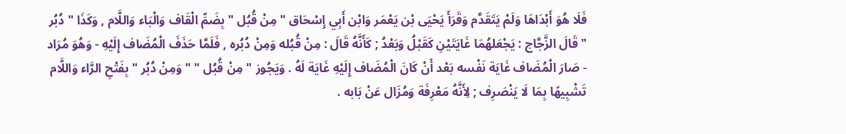فَلَا هُوَ أَبْدَاهَا وَلَمْ يَتَقَدَّم وَقَرَأَ يَحْيَى بْن يَعْمَر وَابْن أَبِي إِسْحَاق " مِنْ قُبُل " بِضَمِّ الْقَاف وَالْبَاء وَاللَّام , وَكَذَا " دُبُر " قَالَ الزَّجَّاج : يَجْعَلهُمَا غَايَتَيْنِ كَقَبْلُ وَبَعْدُ ; كَأَنَّهُ قَالَ : مِنْ قُبُله وَمِنْ دُبُره , فَلَمَّا حَذَفَ الْمُضَاف إِلَيْهِ - وَهُوَ مُرَاد - صَارَ الْمُضَاف غَايَة نَفْسه بَعْد أَنْ كَانَ الْمُضَاف إِلَيْهِ غَايَة لَهُ . وَيَجُوز " مِنْ قُبُل " " وَمِنْ دُبُر " بِفَتْحِ الرَّاء وَاللَّام تَشْبِيهًا بِمَا لَا يَنْصَرِف ; لِأَنَّهُ مَعْرِفَة وَمُزَال عَنْ بَابه .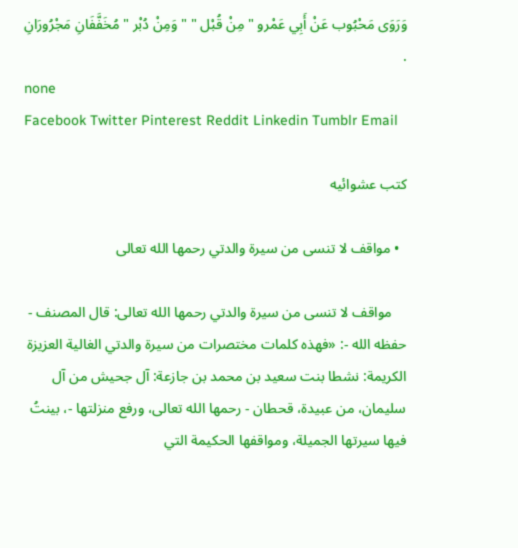وَرَوَى مَحْبُوب عَنْ أَبِي عَمْرو " مِنْ قُبْل " " وَمِنْ دُبْر " مُخَفَّفَانِ مَجْرُورَانِ .
none
Facebook Twitter Pinterest Reddit Linkedin Tumblr Email

كتب عشوائيه

  • مواقف لا تنسى من سيرة والدتي رحمها الله تعالى

    مواقف لا تنسى من سيرة والدتي رحمها الله تعالى: قال المصنف - حفظه الله -: «فهذه كلمات مختصرات من سيرة والدتي الغالية العزيزة الكريمة: نشطا بنت سعيد بن محمد بن جازعة: آل جحيش من آل سليمان، من عبيدة، قحطان - رحمها الله تعالى، ورفع منزلتها -، بينتُ فيها سيرتها الجميلة، ومواقفها الحكيمة التي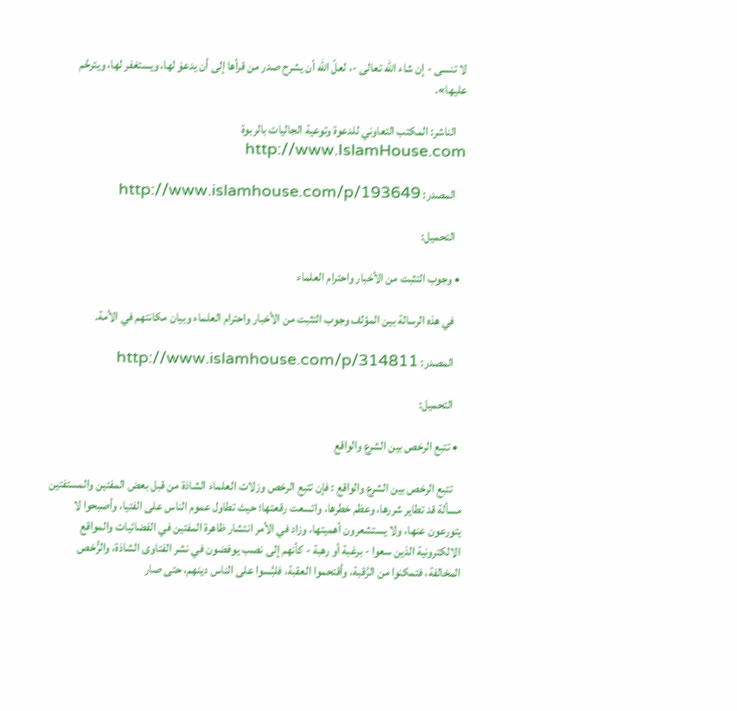لا تنسى - إن شاء الله تعالى -، لعلّ الله أن يشرح صدر من قرأها إلى أن يدعوَ لها، ويستغفر لها، ويترحَّم عليها».

    الناشر: المكتب التعاوني للدعوة وتوعية الجاليات بالربوة http://www.IslamHouse.com

    المصدر: http://www.islamhouse.com/p/193649

    التحميل:

  • وجوب التثبت من الأخبار واحترام العلماء

    في هذه الرسالة بين المؤلف وجوب التثبت من الأخبار واحترام العلماء وبيان مكانتهم في الأمة.

    المصدر: http://www.islamhouse.com/p/314811

    التحميل:

  • تتبع الرخص بين الشرع والواقع

    تتبع الرخص بين الشرع والواقع : فإن تتبع الرخص وزلات العلماء الشاذة من قبل بعض المفتين والمستفتين مسألة قد تطاير شررها، وعظم خطرها، واتسعت رقعتها؛ حيث تطاول عموم الناس على الفتيا، وأصبحوا لا يتورعون عنها، ولا يستشعرون أهميتها، وزاد في الأمر انتشار ظاهرة المفتين في الفضائيات والمواقع الالكترونية الذين سعوا - برغبة أو رهبة - كأنهم إلى نصب يوفضون في نشر الفتاوى الشاذة، والرُّخص المخالفة، فتمكنوا من الرَّقبة، وأقتحموا العقبة، فلبَّسوا على الناس دينهم، حتى صار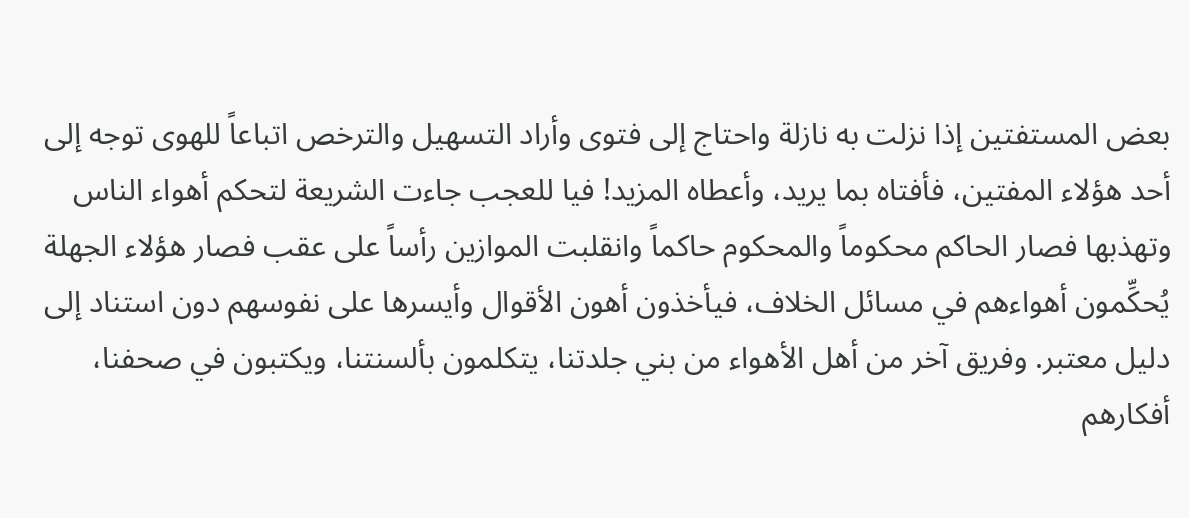بعض المستفتين إذا نزلت به نازلة واحتاج إلى فتوى وأراد التسهيل والترخص اتباعاً للهوى توجه إلى أحد هؤلاء المفتين، فأفتاه بما يريد، وأعطاه المزيد! فيا للعجب جاءت الشريعة لتحكم أهواء الناس وتهذبها فصار الحاكم محكوماً والمحكوم حاكماً وانقلبت الموازين رأساً على عقب فصار هؤلاء الجهلة يُحكِّمون أهواءهم في مسائل الخلاف، فيأخذون أهون الأقوال وأيسرها على نفوسهم دون استناد إلى دليل معتبر. وفريق آخر من أهل الأهواء من بني جلدتنا، يتكلمون بألسنتنا، ويكتبون في صحفنا، أفكارهم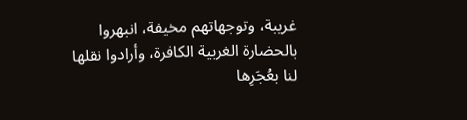غريبة، وتوجهاتهم مخيفة، انبهروا بالحضارة الغربية الكافرة، وأرادوا نقلها لنا بعُجَرِها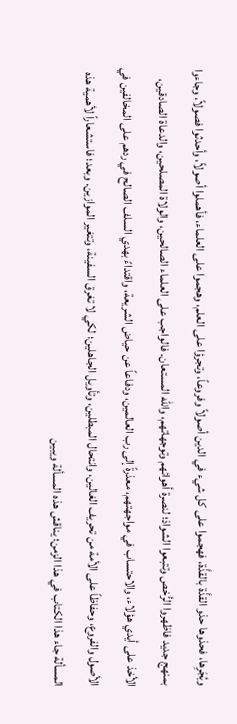وبُجَرِها، فحذوها حذو القذَّة بالقذَّة، فهجموا على كل شيء في الدين أصولاً وفروعاً، وتجرؤا على العلم، وهجموا على العلماء، فأهملوا أصولاً، وأحدثوا فصولاً، وجاءوا بمنهج جديد فاظهروا الرُّخص وتتبعوا الشواذ؛ لنصرة أهوائهم وتوجهاتهم، والله المستعان. فالواجب على العلماء الصالحين، والولاة المصلحين، والدعاة الصادقين، الأخذ على أيدي هؤلاء، والاحتساب في مواجهتهم، معذرةً إلى رب العالمين، ودفاعاً عن حياض الشريعة، واقتداءً بهدي السلف الصالح في ردهم على المخالفين في الأصول والفروع، وحفاظاً على الأمة من تحريف الغالين، وانتحال المبطلين، وتأويل الجاهلين؛ لكي لا تغرق السفينة، وتتغير الموازين. وبعد؛ فاستشعاراً لأهمية هذه المسألة جاء هذا الكتاب في هذا الزمن؛ يناقش هذه المسألة ويبين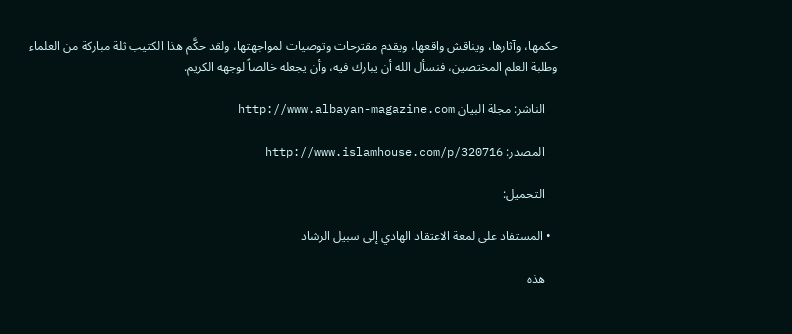حكمها، وآثارها، ويناقش واقعها، ويقدم مقترحات وتوصيات لمواجهتها، ولقد حكَّم هذا الكتيب ثلة مباركة من العلماء وطلبة العلم المختصين، فنسأل الله أن يبارك فيه، وأن يجعله خالصاً لوجهه الكريم.

    الناشر: مجلة البيان http://www.albayan-magazine.com

    المصدر: http://www.islamhouse.com/p/320716

    التحميل:

  • المستفاد على لمعة الاعتقاد الهادي إلى سبيل الرشاد

    هذه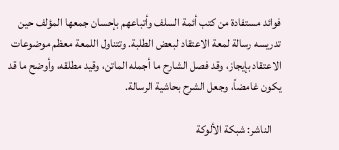فوائد مستفادة من كتب أئمة السلف وأتباعهم بإحسان جمعها المؤلف حين تدريسه رسالة لمعة الاعتقاد لبعض الطلبة. وتتناول اللمعة معظم موضوعات الاعتقاد بإيجاز، وقد فصل الشارح ما أجمله الماتن، وقيد مطلقه، وأوضح ما قد يكون غامضاً، وجعل الشرح بحاشية الرسالة.

    الناشر: شبكة الألوكة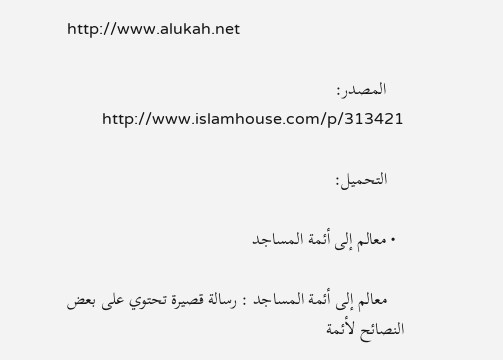http://www.alukah.net

    المصدر: http://www.islamhouse.com/p/313421

    التحميل:

  • معالم إلى أئمة المساجد

    معالم إلى أئمة المساجد : رسالة قصيرة تحتوي على بعض النصائح لأئمة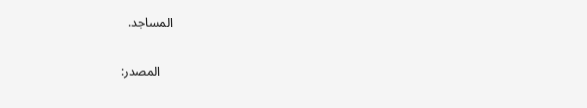المساجد.

    المصدر: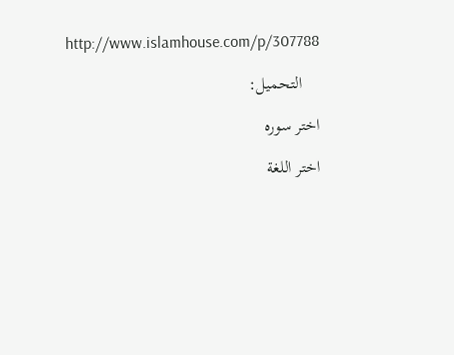http://www.islamhouse.com/p/307788

    التحميل:

اختر سوره

اختر اللغة